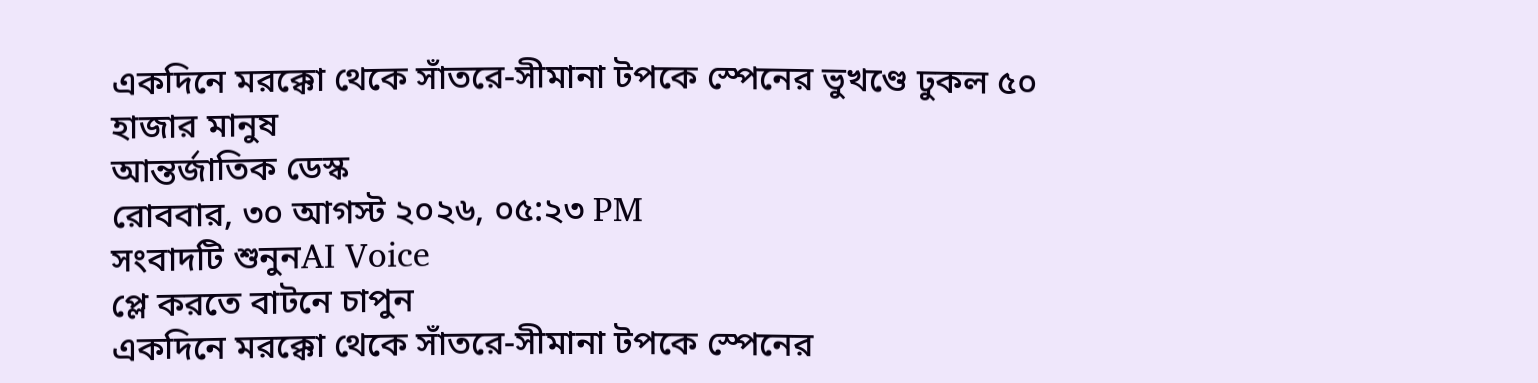একদিনে মরক্কো থেকে সাঁতরে-সীমানা টপকে স্পেনের ভুখণ্ডে ঢুকল ৫০ হাজার মানুষ
আন্তর্জাতিক ডেস্ক
রোববার, ৩০ আগস্ট ২০২৬, ০৫:২৩ PM
সংবাদটি শুনুনAI Voice
প্লে করতে বাটনে চাপুন
একদিনে মরক্কো থেকে সাঁতরে-সীমানা টপকে স্পেনের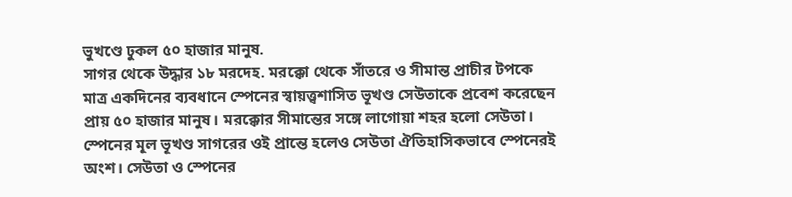ভুখণ্ডে ঢুকল ৫০ হাজার মানুষ.
সাগর থেকে উদ্ধার ১৮ মরদেহ. মরক্কো থেকে সাঁতরে ও সীমান্ত প্রাচীর টপকে মাত্র একদিনের ব্যবধানে স্পেনের স্বায়ত্ত্বশাসিত ভূখণ্ড সেউতাকে প্রবেশ করেছেন প্রায় ৫০ হাজার মানুষ। মরক্কোর সীমান্তের সঙ্গে লাগোয়া শহর হলো সেউতা। স্পেনের মূল ভূখণ্ড সাগরের ওই প্রান্তে হলেও সেউতা ঐতিহাসিকভাবে স্পেনেরই অংশ। সেউতা ও স্পেনের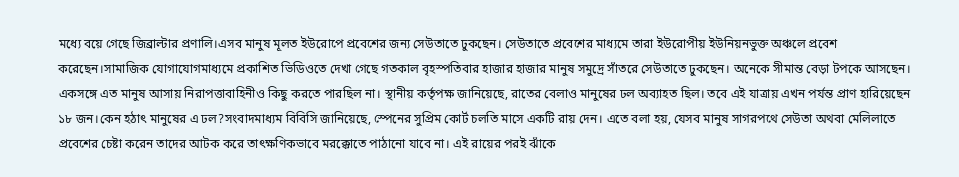মধ্যে বয়ে গেছে জিব্রাল্টার প্রণালি।এসব মানুষ মূলত ইউরোপে প্রবেশের জন্য সেউতাতে ঢুকছেন। সেউতাতে প্রবেশের মাধ্যমে তারা ইউরোপীয় ইউনিয়নভুক্ত অঞ্চলে প্রবেশ করেছেন।সামাজিক যোগাযোগমাধ্যমে প্রকাশিত ভিডিওতে দেখা গেছে গতকাল বৃহস্পতিবার হাজার হাজার মানুষ সমুদ্রে সাঁতরে সেউতাতে ঢুকছেন। অনেকে সীমান্ত বেড়া টপকে আসছেন। একসঙ্গে এত মানুষ আসায় নিরাপত্তাবাহিনীও কিছু করতে পারছিল না। স্থানীয় কর্তৃপক্ষ জানিয়েছে, রাতের বেলাও মানুষের ঢল অব্যাহত ছিল। তবে এই যাত্রায় এখন পর্যন্ত প্রাণ হারিয়েছেন ১৮ জন।কেন হঠাৎ মানুষের এ ঢল?সংবাদমাধ্যম বিবিসি জানিয়েছে, স্পেনের সুপ্রিম কোর্ট চলতি মাসে একটি রায় দেন। এতে বলা হয়, যেসব মানুষ সাগরপথে সেউতা অথবা মেলিলাতে প্রবেশের চেষ্টা করেন তাদের আটক করে তাৎক্ষণিকভাবে মরক্কোতে পাঠানো যাবে না। এই রায়ের পরই ঝাঁকে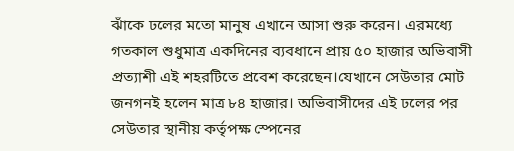ঝাঁকে ঢলের মতো মানুষ এখানে আসা শুরু করেন। এরমধ্যে গতকাল শুধুমাত্র একদিনের ব্যবধানে প্রায় ৫০ হাজার অভিবাসী প্রত্যাশী এই শহরটিতে প্রবেশ করেছেন।যেখানে সেউতার মোট জনগনই হলেন মাত্র ৮৪ হাজার। অভিবাসীদের এই ঢলের পর সেউতার স্থানীয় কর্তৃপক্ষ স্পেনের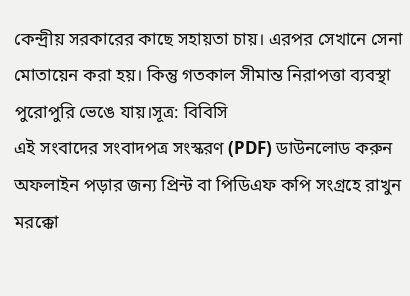কেন্দ্রীয় সরকারের কাছে সহায়তা চায়। এরপর সেখানে সেনা মোতায়েন করা হয়। কিন্তু গতকাল সীমান্ত নিরাপত্তা ব্যবস্থা পুরোপুরি ভেঙে যায়।সূত্র: বিবিসি
এই সংবাদের সংবাদপত্র সংস্করণ (PDF) ডাউনলোড করুন
অফলাইন পড়ার জন্য প্রিন্ট বা পিডিএফ কপি সংগ্রহে রাখুন
মরক্কো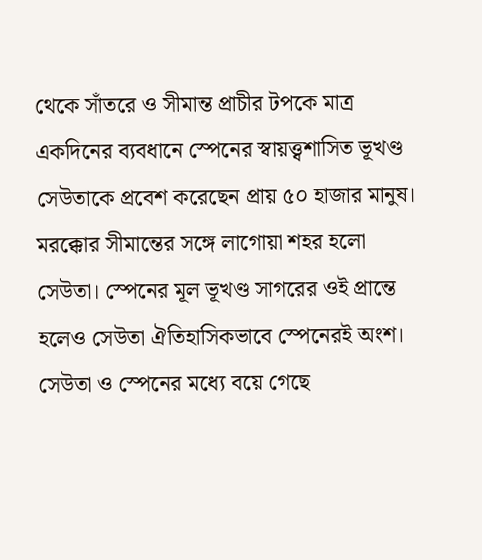থেকে সাঁতরে ও সীমান্ত প্রাচীর টপকে মাত্র একদিনের ব্যবধানে স্পেনের স্বায়ত্ত্বশাসিত ভূখণ্ড সেউতাকে প্রবেশ করেছেন প্রায় ৫০ হাজার মানুষ। মরক্কোর সীমান্তের সঙ্গে লাগোয়া শহর হলো সেউতা। স্পেনের মূল ভূখণ্ড সাগরের ওই প্রান্তে হলেও সেউতা ঐতিহাসিকভাবে স্পেনেরই অংশ। সেউতা ও স্পেনের মধ্যে বয়ে গেছে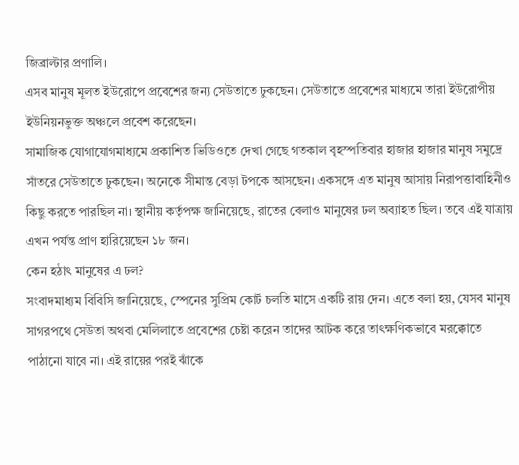জিব্রাল্টার প্রণালি।
এসব মানুষ মূলত ইউরোপে প্রবেশের জন্য সেউতাতে ঢুকছেন। সেউতাতে প্রবেশের মাধ্যমে তারা ইউরোপীয় ইউনিয়নভুক্ত অঞ্চলে প্রবেশ করেছেন।
সামাজিক যোগাযোগমাধ্যমে প্রকাশিত ভিডিওতে দেখা গেছে গতকাল বৃহস্পতিবার হাজার হাজার মানুষ সমুদ্রে সাঁতরে সেউতাতে ঢুকছেন। অনেকে সীমান্ত বেড়া টপকে আসছেন। একসঙ্গে এত মানুষ আসায় নিরাপত্তাবাহিনীও কিছু করতে পারছিল না। স্থানীয় কর্তৃপক্ষ জানিয়েছে, রাতের বেলাও মানুষের ঢল অব্যাহত ছিল। তবে এই যাত্রায় এখন পর্যন্ত প্রাণ হারিয়েছেন ১৮ জন।
কেন হঠাৎ মানুষের এ ঢল?
সংবাদমাধ্যম বিবিসি জানিয়েছে, স্পেনের সুপ্রিম কোর্ট চলতি মাসে একটি রায় দেন। এতে বলা হয়, যেসব মানুষ সাগরপথে সেউতা অথবা মেলিলাতে প্রবেশের চেষ্টা করেন তাদের আটক করে তাৎক্ষণিকভাবে মরক্কোতে পাঠানো যাবে না। এই রায়ের পরই ঝাঁকে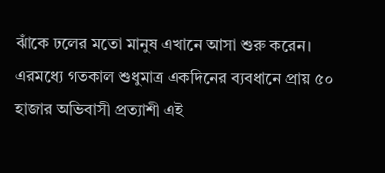ঝাঁকে ঢলের মতো মানুষ এখানে আসা শুরু করেন। এরমধ্যে গতকাল শুধুমাত্র একদিনের ব্যবধানে প্রায় ৫০ হাজার অভিবাসী প্রত্যাশী এই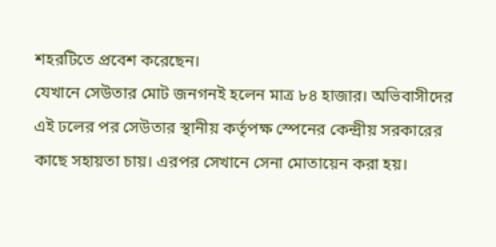শহরটিতে প্রবেশ করেছেন।
যেখানে সেউতার মোট জনগনই হলেন মাত্র ৮৪ হাজার। অভিবাসীদের এই ঢলের পর সেউতার স্থানীয় কর্তৃপক্ষ স্পেনের কেন্দ্রীয় সরকারের কাছে সহায়তা চায়। এরপর সেখানে সেনা মোতায়েন করা হয়।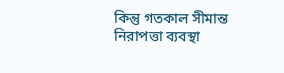কিন্তু গতকাল সীমান্ত নিরাপত্তা ব্যবস্থা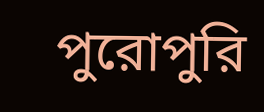পুরোপুরি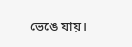ভেঙে যায়।